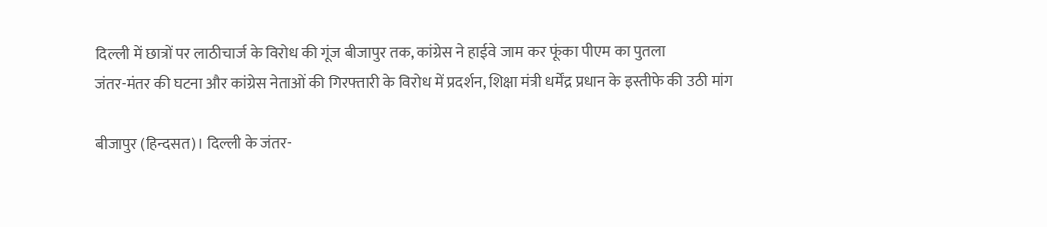दिल्ली में छात्रों पर लाठीचार्ज के विरोध की गूंज बीजापुर तक, कांग्रेस ने हाईवे जाम कर फूंका पीएम का पुतला
जंतर-मंतर की घटना और कांग्रेस नेताओं की गिरफ्तारी के विरोध में प्रदर्शन, शिक्षा मंत्री धर्मेंद्र प्रधान के इस्तीफे की उठी मांग

बीजापुर (हिन्दसत)। दिल्ली के जंतर-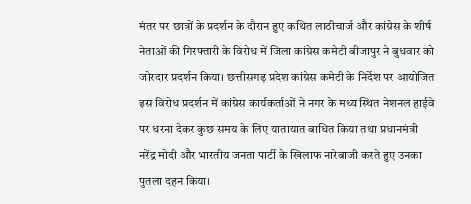मंतर पर छात्रों के प्रदर्शन के दौरान हुए कथित लाठीचार्ज और कांग्रेस के शीर्ष नेताओं की गिरफ्तारी के विरोध में जिला कांग्रेस कमेटी बीजापुर ने बुधवार को जोरदार प्रदर्शन किया। छत्तीसगढ़ प्रदेश कांग्रेस कमेटी के निर्देश पर आयोजित इस विरोध प्रदर्शन में कांग्रेस कार्यकर्ताओं ने नगर के मध्य स्थित नेशनल हाईवे पर धरना देकर कुछ समय के लिए यातायात बाधित किया तथा प्रधानमंत्री नरेंद्र मोदी और भारतीय जनता पार्टी के खिलाफ नारेबाजी करते हुए उनका पुतला दहन किया।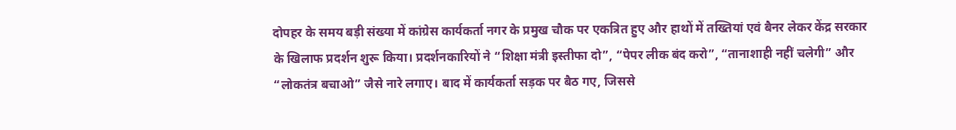दोपहर के समय बड़ी संख्या में कांग्रेस कार्यकर्ता नगर के प्रमुख चौक पर एकत्रित हुए और हाथों में तख्तियां एवं बैनर लेकर केंद्र सरकार के खिलाफ प्रदर्शन शुरू किया। प्रदर्शनकारियों ने “शिक्षा मंत्री इस्तीफा दो”, “पेपर लीक बंद करो”, “तानाशाही नहीं चलेगी” और “लोकतंत्र बचाओ” जैसे नारे लगाए। बाद में कार्यकर्ता सड़क पर बैठ गए, जिससे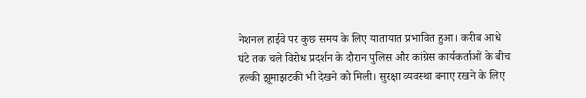नेशनल हाईवे पर कुछ समय के लिए यातायात प्रभावित हुआ। करीब आधे घंटे तक चले विरोध प्रदर्शन के दौरान पुलिस और कांग्रेस कार्यकर्ताओं के बीच हल्की झूमाझटकी भी देखने को मिली। सुरक्षा व्यवस्था बनाए रखने के लिए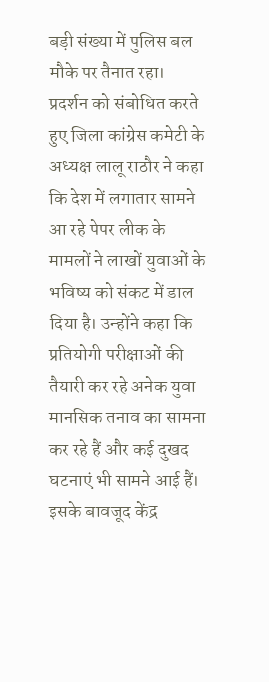बड़ी संख्या में पुलिस बल मौके पर तैनात रहा।
प्रदर्शन को संबोधित करते हुए जिला कांग्रेस कमेटी के अध्यक्ष लालू राठौर ने कहा कि देश में लगातार सामने आ रहे पेपर लीक के मामलों ने लाखों युवाओं के भविष्य को संकट में डाल दिया है। उन्होंने कहा कि प्रतियोगी परीक्षाओं की तैयारी कर रहे अनेक युवा मानसिक तनाव का सामना कर रहे हैं और कई दुखद घटनाएं भी सामने आई हैं। इसके बावजूद केंद्र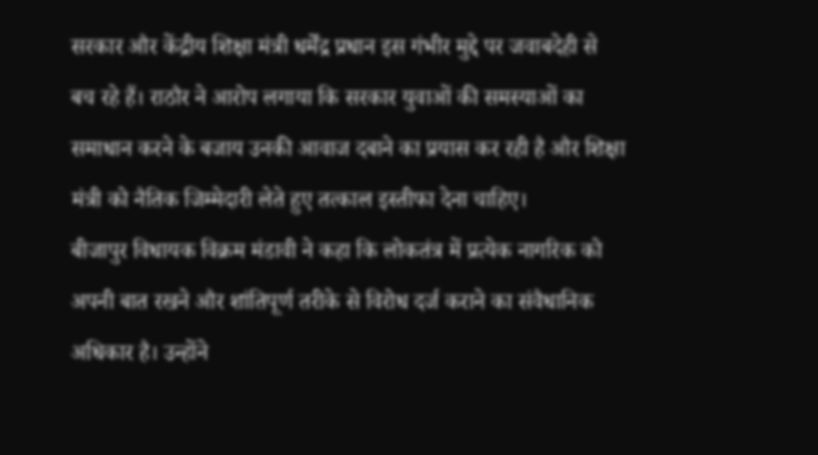सरकार और केंद्रीय शिक्षा मंत्री धर्मेंद्र प्रधान इस गंभीर मुद्दे पर जवाबदेही से बच रहे हैं। राठौर ने आरोप लगाया कि सरकार युवाओं की समस्याओं का समाधान करने के बजाय उनकी आवाज दबाने का प्रयास कर रही है और शिक्षा मंत्री को नैतिक जिम्मेदारी लेते हुए तत्काल इस्तीफा देना चाहिए।
बीजापुर विधायक विक्रम मंडावी ने कहा कि लोकतंत्र में प्रत्येक नागरिक को अपनी बात रखने और शांतिपूर्ण तरीके से विरोध दर्ज कराने का संवैधानिक अधिकार है। उन्होंने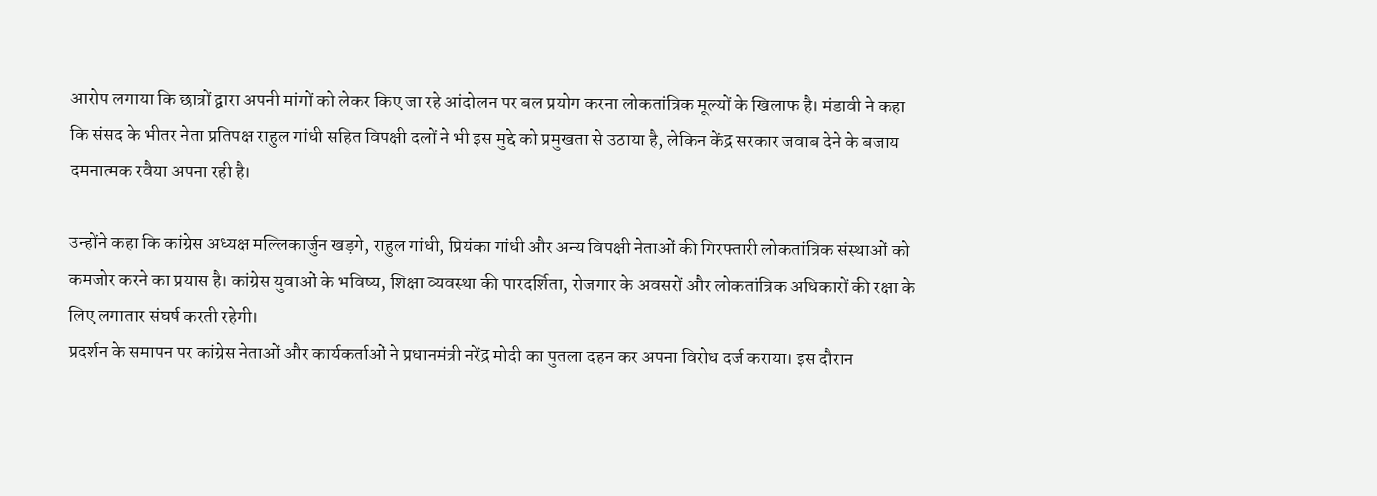आरोप लगाया कि छात्रों द्वारा अपनी मांगों को लेकर किए जा रहे आंदोलन पर बल प्रयोग करना लोकतांत्रिक मूल्यों के खिलाफ है। मंडावी ने कहा कि संसद के भीतर नेता प्रतिपक्ष राहुल गांधी सहित विपक्षी दलों ने भी इस मुद्दे को प्रमुखता से उठाया है, लेकिन केंद्र सरकार जवाब देने के बजाय दमनात्मक रवैया अपना रही है।

उन्होंने कहा कि कांग्रेस अध्यक्ष मल्लिकार्जुन खड़गे, राहुल गांधी, प्रियंका गांधी और अन्य विपक्षी नेताओं की गिरफ्तारी लोकतांत्रिक संस्थाओं को कमजोर करने का प्रयास है। कांग्रेस युवाओं के भविष्य, शिक्षा व्यवस्था की पारदर्शिता, रोजगार के अवसरों और लोकतांत्रिक अधिकारों की रक्षा के लिए लगातार संघर्ष करती रहेगी।
प्रदर्शन के समापन पर कांग्रेस नेताओं और कार्यकर्ताओं ने प्रधानमंत्री नरेंद्र मोदी का पुतला दहन कर अपना विरोध दर्ज कराया। इस दौरान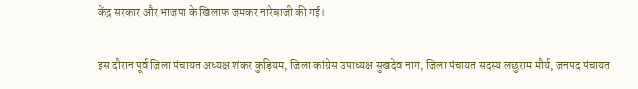केंद्र सरकार और भाजपा के खिलाफ जमकर नारेबाजी की गई।

इस दौरान पूर्व जिला पंचायत अध्यक्ष शंकर कुड़ियम, जिला कांग्रेस उपाध्यक्ष सुखदेव नाग, जिला पंचायत सदस्य लछुराम मौर्य, जनपद पंचायत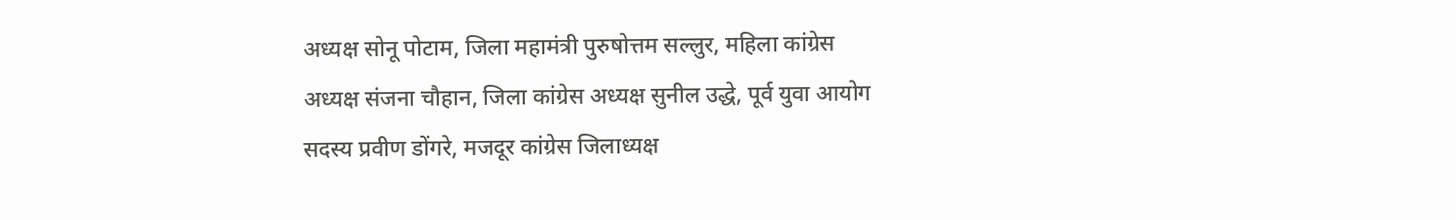अध्यक्ष सोनू पोटाम, जिला महामंत्री पुरुषोत्तम सल्लुर, महिला कांग्रेस अध्यक्ष संजना चौहान, जिला कांग्रेस अध्यक्ष सुनील उद्धे, पूर्व युवा आयोग सदस्य प्रवीण डोंगरे, मजदूर कांग्रेस जिलाध्यक्ष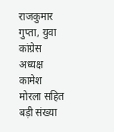राजकुमार गुप्ता, युवा कांग्रेस अध्यक्ष कामेश मोरला सहित बड़ी संख्या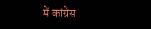में कांग्रेस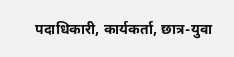पदाधिकारी, कार्यकर्ता, छात्र-युवा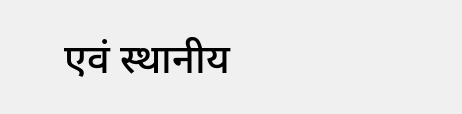एवं स्थानीय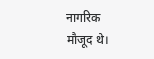नागरिक मौजूद थे।